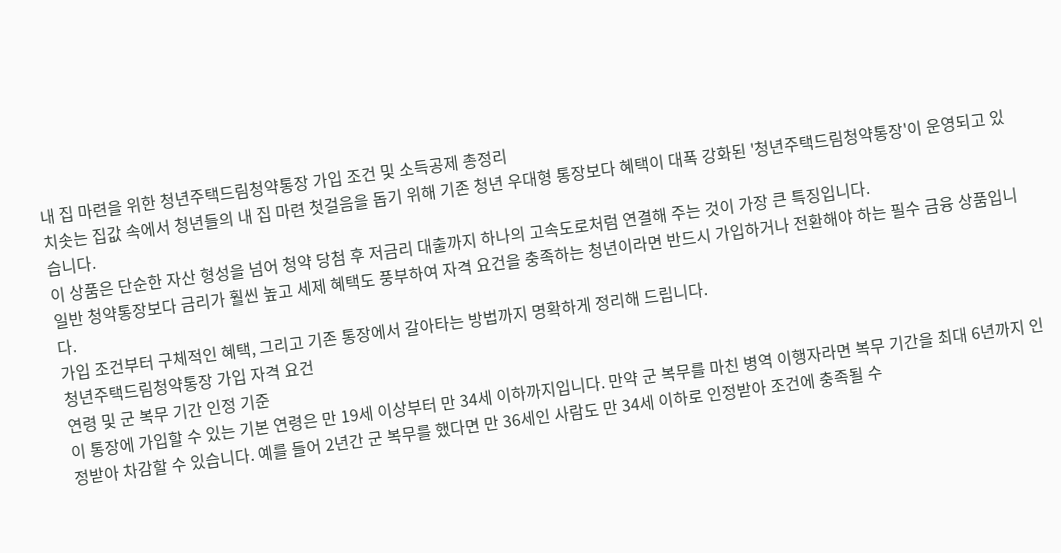내 집 마련을 위한 청년주택드림청약통장 가입 조건 및 소득공제 총정리
치솟는 집값 속에서 청년들의 내 집 마련 첫걸음을 돕기 위해 기존 청년 우대형 통장보다 혜택이 대폭 강화된 '청년주택드림청약통장'이 운영되고 있습니다.
이 상품은 단순한 자산 형성을 넘어 청약 당첨 후 저금리 대출까지 하나의 고속도로처럼 연결해 주는 것이 가장 큰 특징입니다.
일반 청약통장보다 금리가 훨씬 높고 세제 혜택도 풍부하여 자격 요건을 충족하는 청년이라면 반드시 가입하거나 전환해야 하는 필수 금융 상품입니다.
가입 조건부터 구체적인 혜택, 그리고 기존 통장에서 갈아타는 방법까지 명확하게 정리해 드립니다.
청년주택드림청약통장 가입 자격 요건
연령 및 군 복무 기간 인정 기준
이 통장에 가입할 수 있는 기본 연령은 만 19세 이상부터 만 34세 이하까지입니다. 만약 군 복무를 마친 병역 이행자라면 복무 기간을 최대 6년까지 인정받아 차감할 수 있습니다. 예를 들어 2년간 군 복무를 했다면 만 36세인 사람도 만 34세 이하로 인정받아 조건에 충족될 수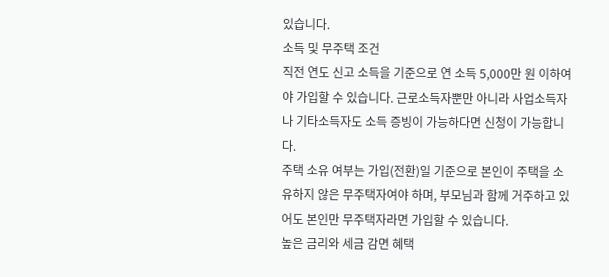있습니다.
소득 및 무주택 조건
직전 연도 신고 소득을 기준으로 연 소득 5,000만 원 이하여야 가입할 수 있습니다. 근로소득자뿐만 아니라 사업소득자나 기타소득자도 소득 증빙이 가능하다면 신청이 가능합니다.
주택 소유 여부는 가입(전환)일 기준으로 본인이 주택을 소유하지 않은 무주택자여야 하며, 부모님과 함께 거주하고 있어도 본인만 무주택자라면 가입할 수 있습니다.
높은 금리와 세금 감면 혜택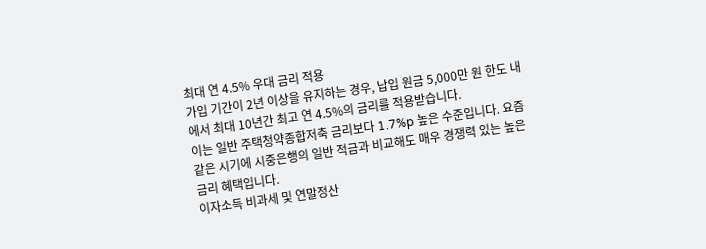최대 연 4.5% 우대 금리 적용
가입 기간이 2년 이상을 유지하는 경우, 납입 원금 5,000만 원 한도 내에서 최대 10년간 최고 연 4.5%의 금리를 적용받습니다.
이는 일반 주택청약종합저축 금리보다 1.7%p 높은 수준입니다. 요즘 같은 시기에 시중은행의 일반 적금과 비교해도 매우 경쟁력 있는 높은 금리 혜택입니다.
이자소득 비과세 및 연말정산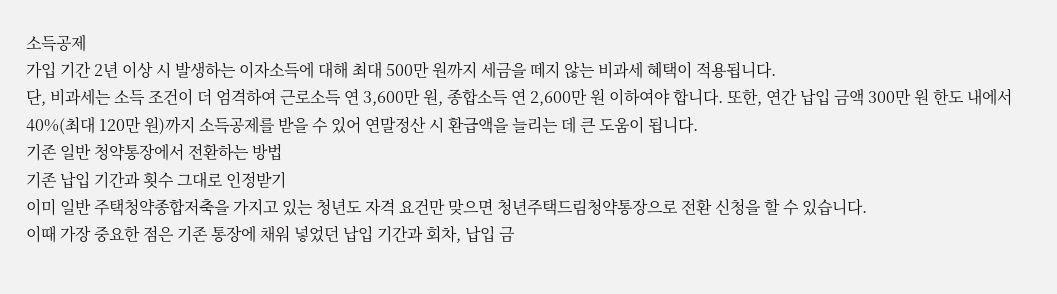소득공제
가입 기간 2년 이상 시 발생하는 이자소득에 대해 최대 500만 원까지 세금을 떼지 않는 비과세 혜택이 적용됩니다.
단, 비과세는 소득 조건이 더 엄격하여 근로소득 연 3,600만 원, 종합소득 연 2,600만 원 이하여야 합니다. 또한, 연간 납입 금액 300만 원 한도 내에서 40%(최대 120만 원)까지 소득공제를 받을 수 있어 연말정산 시 환급액을 늘리는 데 큰 도움이 됩니다.
기존 일반 청약통장에서 전환하는 방법
기존 납입 기간과 횟수 그대로 인정받기
이미 일반 주택청약종합저축을 가지고 있는 청년도 자격 요건만 맞으면 청년주택드림청약통장으로 전환 신청을 할 수 있습니다.
이때 가장 중요한 점은 기존 통장에 채워 넣었던 납입 기간과 회차, 납입 금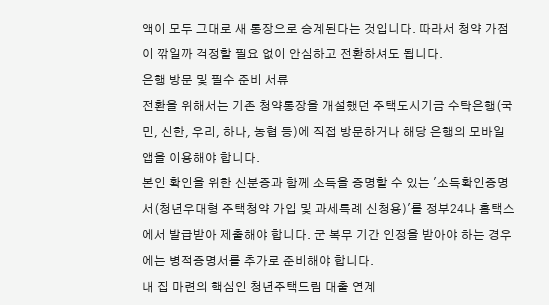액이 모두 그대로 새 통장으로 승계된다는 것입니다. 따라서 청약 가점이 깎일까 걱정할 필요 없이 안심하고 전환하셔도 됩니다.
은행 방문 및 필수 준비 서류
전환을 위해서는 기존 청약통장을 개설했던 주택도시기금 수탁은행(국민, 신한, 우리, 하나, 농협 등)에 직접 방문하거나 해당 은행의 모바일 앱을 이용해야 합니다.
본인 확인을 위한 신분증과 함께 소득을 증명할 수 있는 '소득확인증명서(청년우대형 주택청약 가입 및 과세특례 신청용)'를 정부24나 홈택스에서 발급받아 제출해야 합니다. 군 복무 기간 인정을 받아야 하는 경우에는 병적증명서를 추가로 준비해야 합니다.
내 집 마련의 핵심인 청년주택드림 대출 연계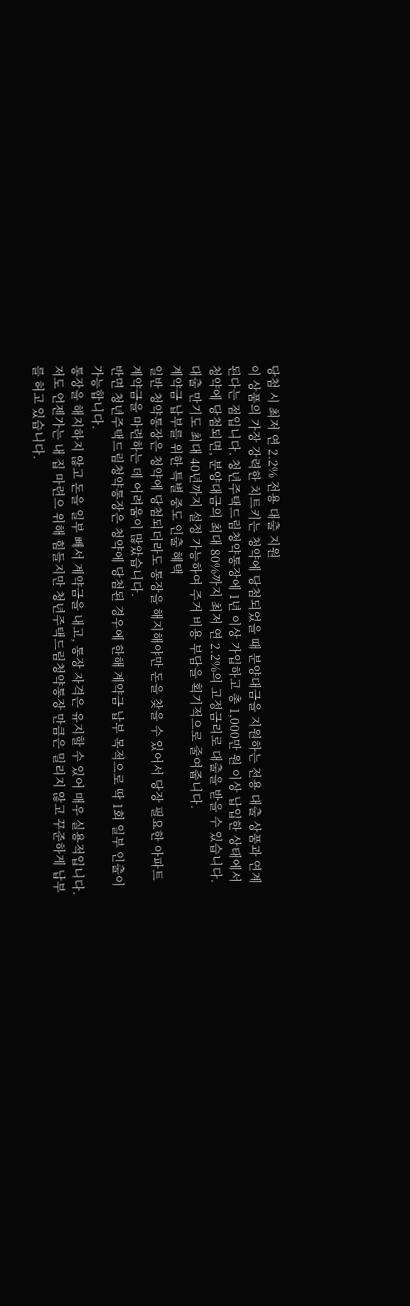당첨 시 최저 연 2.2% 전용 대출 지원
이 상품의 가장 강력한 치트키는 청약에 당첨되었을 때 분양대금을 지원하는 전용 대출 상품과 연계된다는 점입니다. 청년주택드림청약통장에 1년 이상 가입하고 총 1,000만 원 이상 납입한 상태에서 청약에 당첨되면, 분양대금의 최대 80%까지 최저 연 2.2%의 고정금리로 대출을 받을 수 있습니다. 대출 만기도 최대 40년까지 설정 가능하여 주거 비용 부담을 획기적으로 줄여줍니다.
계약금 납부를 위한 특별 중도 인출 혜택
일반 청약통장은 청약에 당첨되더라도 통장을 해지해야만 돈을 찾을 수 있어서 당장 필요한 아파트 계약금을 마련하는 데 어려움이 많았습니다.
반면 청년주택드림청약통장은 청약에 당첨된 경우에 한해 계약금 납부 목적으로 딱 1회 일부 인출이 가능합니다.
통장을 해지하지 않고 돈을 일부 빼서 계약금을 내고, 통장 자격은 유지할 수 있어 매우 실용적입니다.
저도 언젠가는 내 집 마련으 위해 힘들지만 청년주택드림청약통장 만큼은 밀리지 않고 꾸준하게 납부를 허고 있습니다.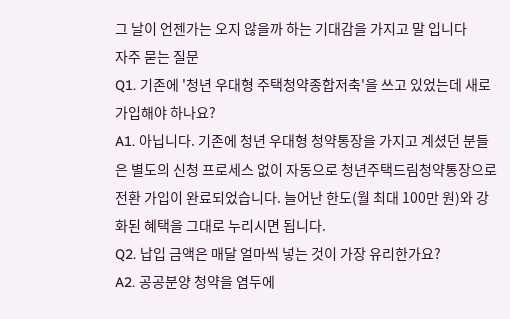그 날이 언젠가는 오지 않을까 하는 기대감을 가지고 말 입니다
자주 묻는 질문
Q1. 기존에 '청년 우대형 주택청약종합저축'을 쓰고 있었는데 새로 가입해야 하나요?
A1. 아닙니다. 기존에 청년 우대형 청약통장을 가지고 계셨던 분들은 별도의 신청 프로세스 없이 자동으로 청년주택드림청약통장으로 전환 가입이 완료되었습니다. 늘어난 한도(월 최대 100만 원)와 강화된 혜택을 그대로 누리시면 됩니다.
Q2. 납입 금액은 매달 얼마씩 넣는 것이 가장 유리한가요?
A2. 공공분양 청약을 염두에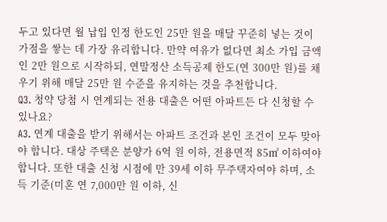두고 있다면 월 납입 인정 한도인 25만 원을 매달 꾸준히 넣는 것이 가점을 쌓는 데 가장 유리합니다. 만약 여유가 없다면 최소 가입 금액인 2만 원으로 시작하되, 연말정산 소득공제 한도(연 300만 원)를 채우기 위해 매달 25만 원 수준을 유지하는 것을 추천합니다.
Q3. 청약 당첨 시 연계되는 전용 대출은 어떤 아파트든 다 신청할 수 있나요?
A3. 연계 대출을 받기 위해서는 아파트 조건과 본인 조건이 모두 맞아야 합니다. 대상 주택은 분양가 6억 원 이하, 전용면적 85㎡ 이하여야 합니다. 또한 대출 신청 시점에 만 39세 이하 무주택자여야 하며, 소득 기준(미혼 연 7,000만 원 이하, 신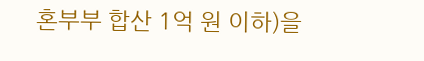혼부부 합산 1억 원 이하)을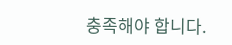충족해야 합니다.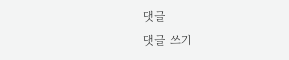댓글
댓글 쓰기